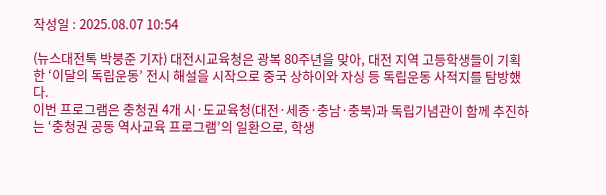작성일 : 2025.08.07 10:54

(뉴스대전톡 박붕준 기자) 대전시교육청은 광복 80주년을 맞아, 대전 지역 고등학생들이 기획한 ‘이달의 독립운동’ 전시 해설을 시작으로 중국 상하이와 자싱 등 독립운동 사적지를 탐방했다.
이번 프로그램은 충청권 4개 시·도교육청(대전·세종·충남·충북)과 독립기념관이 함께 추진하는 ‘충청권 공동 역사교육 프로그램’의 일환으로, 학생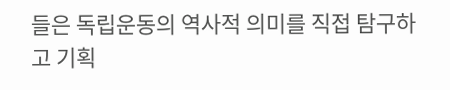들은 독립운동의 역사적 의미를 직접 탐구하고 기획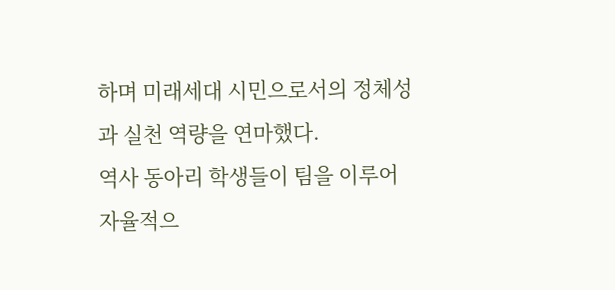하며 미래세대 시민으로서의 정체성과 실천 역량을 연마했다.
역사 동아리 학생들이 팀을 이루어 자율적으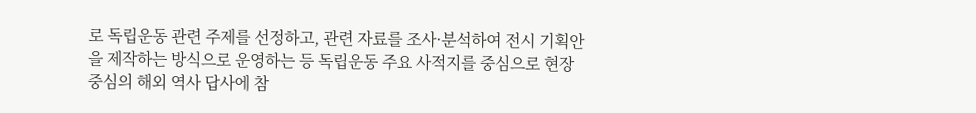로 독립운동 관련 주제를 선정하고, 관련 자료를 조사·분석하여 전시 기획안을 제작하는 방식으로 운영하는 등 독립운동 주요 사적지를 중심으로 현장 중심의 해외 역사 답사에 참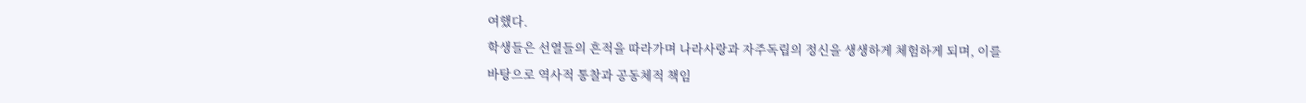여했다.
학생들은 선열들의 흔적을 따라가며 나라사랑과 자주독립의 정신을 생생하게 체험하게 되며, 이를 바탕으로 역사적 통찰과 공동체적 책임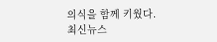의식을 함께 키웠다.
최신뉴스